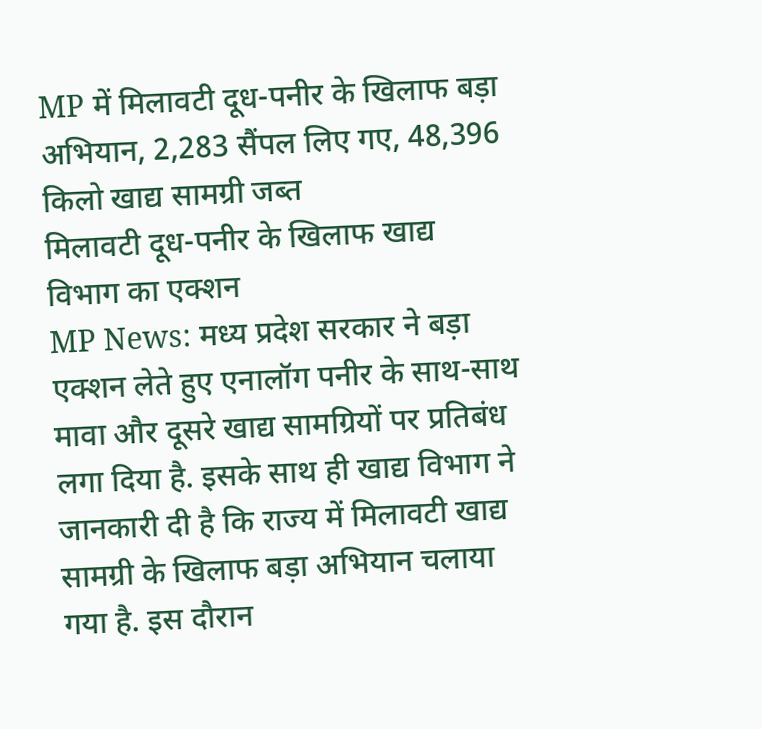MP में मिलावटी दूध-पनीर के खिलाफ बड़ा अभियान, 2,283 सैंपल लिए गए, 48,396 किलो खाद्य सामग्री जब्त
मिलावटी दूध-पनीर के खिलाफ खाद्य विभाग का एक्शन
MP News: मध्य प्रदेश सरकार ने बड़ा एक्शन लेते हुए एनालॉग पनीर के साथ-साथ मावा और दूसरे खाद्य सामग्रियों पर प्रतिबंध लगा दिया है. इसके साथ ही खाद्य विभाग ने जानकारी दी है कि राज्य में मिलावटी खाद्य सामग्री के खिलाफ बड़ा अभियान चलाया गया है. इस दौरान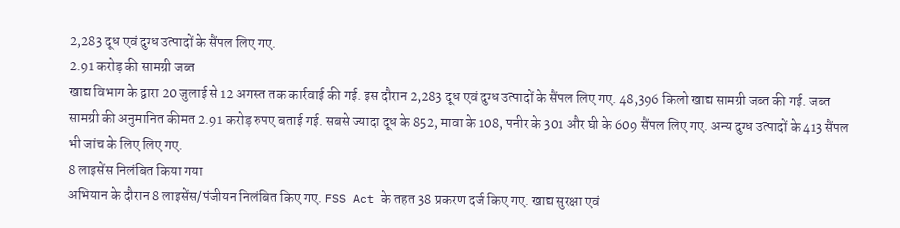2,283 दूध एवं दुग्ध उत्पादों के सैंपल लिए गए.
2.91 करोड़ की सामग्री जब्त
खाद्य विभाग के द्वारा 20 जुलाई से 12 अगस्त तक कार्रवाई की गई. इस दौरान 2,283 दूध एवं दुग्ध उत्पादों के सैंपल लिए गए. 48,396 किलो खाद्य सामग्री जब्त की गई. जब्त सामग्री की अनुमानित कीमत 2.91 करोड़ रुपए बताई गई. सबसे ज्यादा दूध के 852, मावा के 108, पनीर के 301 और घी के 609 सैंपल लिए गए. अन्य दुग्ध उत्पादों के 413 सैंपल भी जांच के लिए लिए गए.
8 लाइसेंस निलंबित किया गया
अभियान के दौरान 8 लाइसेंस/पंजीयन निलंबित किए गए. FSS Act के तहत 38 प्रकरण दर्ज किए गए. खाद्य सुरक्षा एवं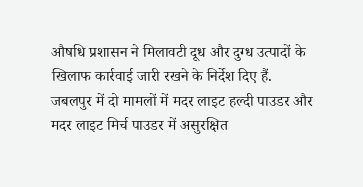औषधि प्रशासन ने मिलावटी दूध और दुग्ध उत्पादों के खिलाफ कार्रवाई जारी रखने के निर्देश दिए हैं.
जबलपुर में दो मामलों में मदर लाइट हल्दी पाउडर और मदर लाइट मिर्च पाउडर में असुरक्षित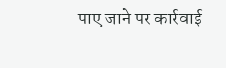पाए जाने पर कार्रवाई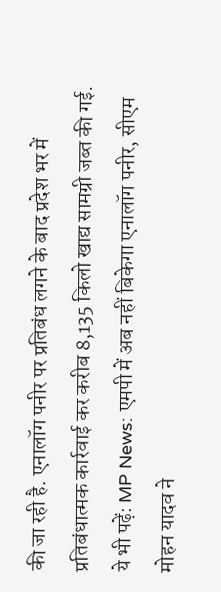की जा रही है. एनालॉग पनीर पर प्रतिबंध लगने के बाद प्रदेश भर में प्रतिबंधात्मक कार्रवाई कर करीब 8,135 किलो खाद्य सामग्री जब्त की गई.
ये भी पढ़ें: MP News: एमपी में अब नहीं बिकेगा एनालॉग पनीर, सीएम मोहन यादव ने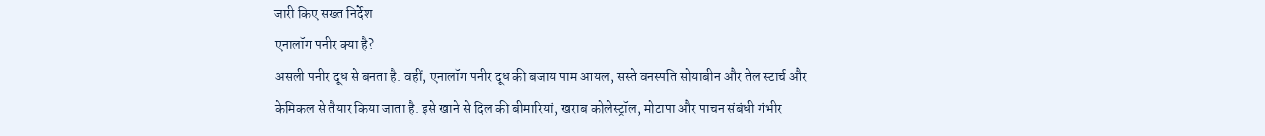जारी किए सख्त निर्देश
एनालॉग पनीर क्या है?
असली पनीर दूध से बनता है. वहीं, एनालॉग पनीर दूध की बजाय पाम आयल, सस्ते वनस्पति सोयाबीन और तेल स्टार्च और केमिकल से तैयार किया जाता है. इसे खाने से दिल की बीमारियां, खराब कोलेस्ट्रॉल, मोटापा और पाचन संबंधी गंभीर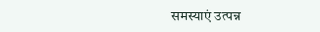समस्याएं उत्पन्न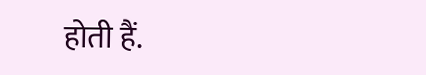होती हैं.